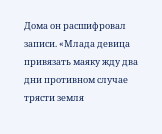Дома он расшифровал записи. «Млада девица привязать маяку жду два дни противном случае трясти земля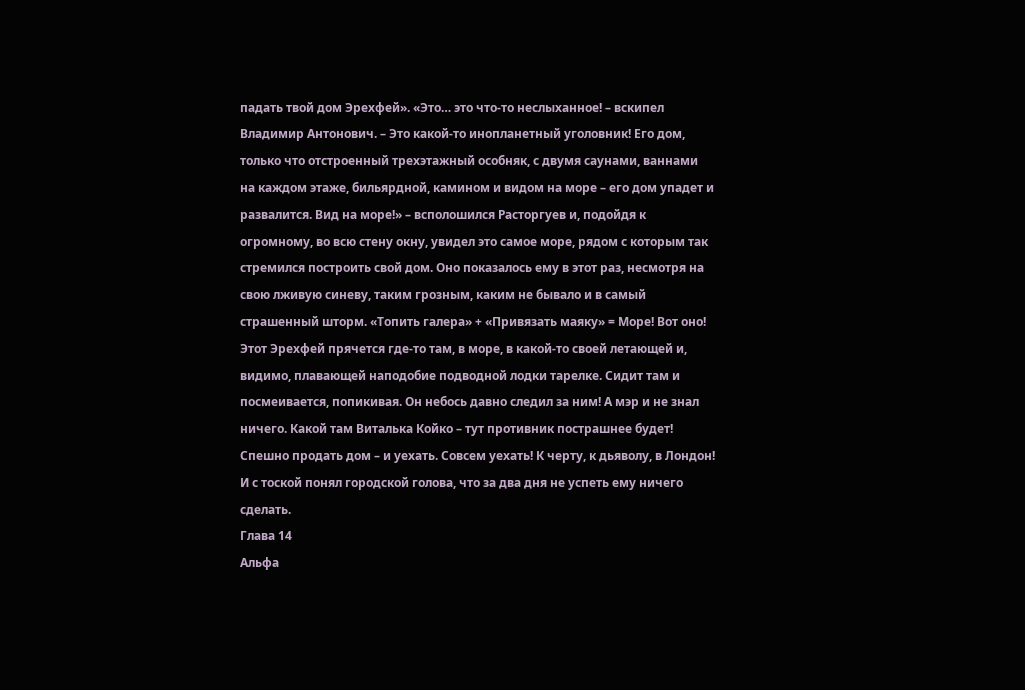падать твой дом Эрехфей». «Это… это что-то неслыханное! – вскипел Владимир Антонович. – Это какой-то инопланетный уголовник! Его дом, только что отстроенный трехэтажный особняк, с двумя саунами, ваннами на каждом этаже, бильярдной, камином и видом на море – его дом упадет и развалится. Вид на море!» – всполошился Расторгуев и, подойдя к огромному, во всю стену окну, увидел это самое море, рядом с которым так стремился построить свой дом. Оно показалось ему в этот раз, несмотря на свою лживую синеву, таким грозным, каким не бывало и в самый страшенный шторм. «Топить галера» + «Привязать маяку» = Море! Вот оно! Этот Эрехфей прячется где-то там, в море, в какой-то своей летающей и, видимо, плавающей наподобие подводной лодки тарелке. Сидит там и посмеивается, попикивая. Он небось давно следил за ним! А мэр и не знал ничего. Какой там Виталька Койко – тут противник пострашнее будет! Спешно продать дом – и уехать. Совсем уехать! К черту, к дьяволу, в Лондон! И с тоской понял городской голова, что за два дня не успеть ему ничего сделать.
Глава 14
Альфа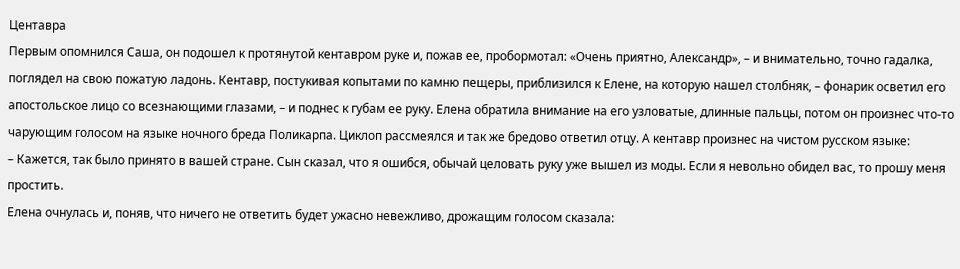Центавра
Первым опомнился Саша, он подошел к протянутой кентавром руке и, пожав ее, пробормотал: «Очень приятно, Александр», – и внимательно, точно гадалка, поглядел на свою пожатую ладонь. Кентавр, постукивая копытами по камню пещеры, приблизился к Елене, на которую нашел столбняк, – фонарик осветил его апостольское лицо со всезнающими глазами, – и поднес к губам ее руку. Елена обратила внимание на его узловатые, длинные пальцы, потом он произнес что-то чарующим голосом на языке ночного бреда Поликарпа. Циклоп рассмеялся и так же бредово ответил отцу. А кентавр произнес на чистом русском языке:
– Кажется, так было принято в вашей стране. Сын сказал, что я ошибся, обычай целовать руку уже вышел из моды. Если я невольно обидел вас, то прошу меня простить.
Елена очнулась и, поняв, что ничего не ответить будет ужасно невежливо, дрожащим голосом сказала: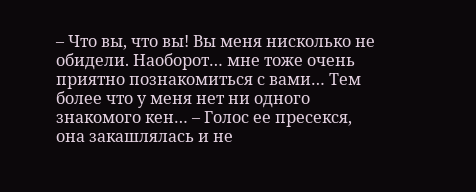– Что вы, что вы! Вы меня нисколько не обидели. Наоборот… мне тоже очень приятно познакомиться с вами… Тем более что у меня нет ни одного знакомого кен… – Голос ее пресекся, она закашлялась и не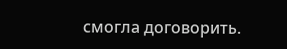смогла договорить.